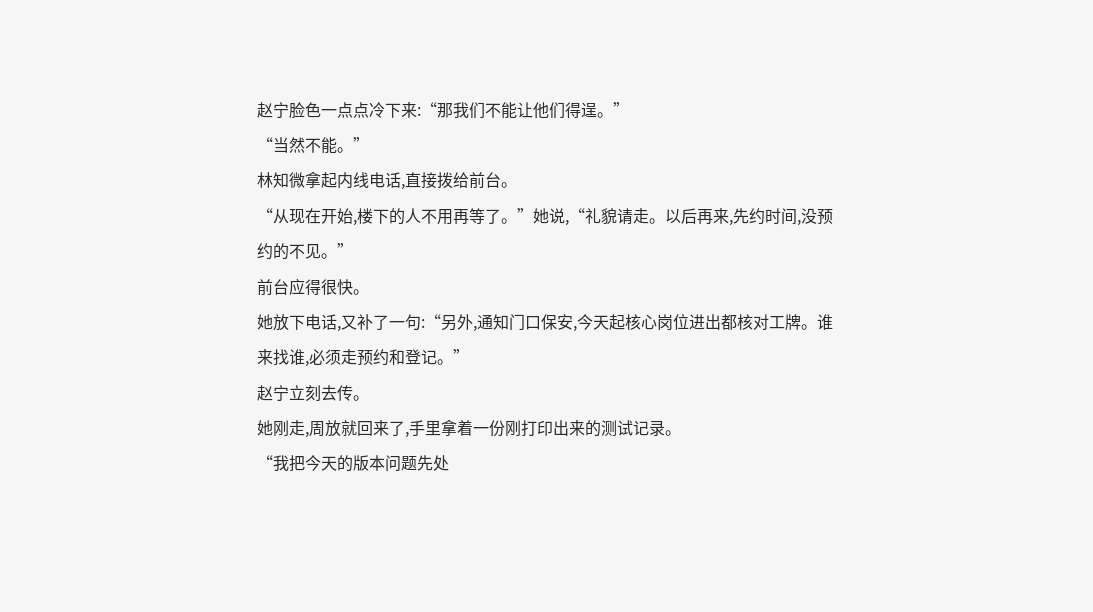赵宁脸色一点点冷下来:“那我们不能让他们得逞。”
“当然不能。”
林知微拿起内线电话,直接拨给前台。
“从现在开始,楼下的人不用再等了。”她说,“礼貌请走。以后再来,先约时间,没预约的不见。”
前台应得很快。
她放下电话,又补了一句:“另外,通知门口保安,今天起核心岗位进出都核对工牌。谁来找谁,必须走预约和登记。”
赵宁立刻去传。
她刚走,周放就回来了,手里拿着一份刚打印出来的测试记录。
“我把今天的版本问题先处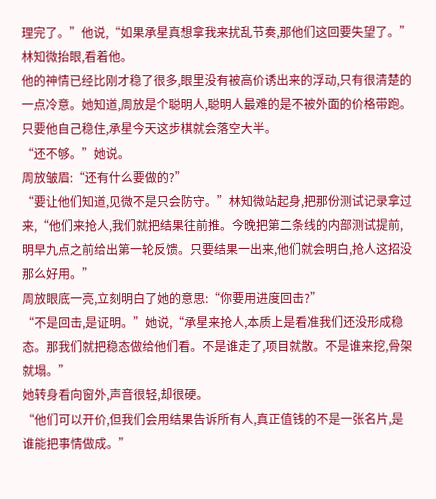理完了。”他说,“如果承星真想拿我来扰乱节奏,那他们这回要失望了。”
林知微抬眼,看着他。
他的神情已经比刚才稳了很多,眼里没有被高价诱出来的浮动,只有很清楚的一点冷意。她知道,周放是个聪明人,聪明人最难的是不被外面的价格带跑。只要他自己稳住,承星今天这步棋就会落空大半。
“还不够。”她说。
周放皱眉:“还有什么要做的?”
“要让他们知道,见微不是只会防守。”林知微站起身,把那份测试记录拿过来,“他们来抢人,我们就把结果往前推。今晚把第二条线的内部测试提前,明早九点之前给出第一轮反馈。只要结果一出来,他们就会明白,抢人这招没那么好用。”
周放眼底一亮,立刻明白了她的意思:“你要用进度回击?”
“不是回击,是证明。”她说,“承星来抢人,本质上是看准我们还没形成稳态。那我们就把稳态做给他们看。不是谁走了,项目就散。不是谁来挖,骨架就塌。”
她转身看向窗外,声音很轻,却很硬。
“他们可以开价,但我们会用结果告诉所有人,真正值钱的不是一张名片,是谁能把事情做成。”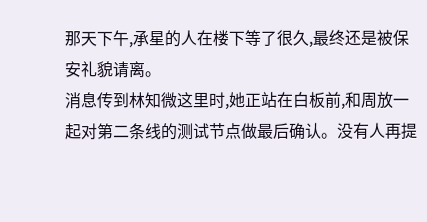那天下午,承星的人在楼下等了很久,最终还是被保安礼貌请离。
消息传到林知微这里时,她正站在白板前,和周放一起对第二条线的测试节点做最后确认。没有人再提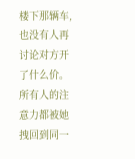楼下那辆车,也没有人再讨论对方开了什么价。所有人的注意力都被她拽回到同一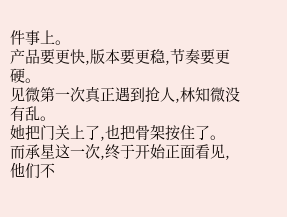件事上。
产品要更快,版本要更稳,节奏要更硬。
见微第一次真正遇到抢人,林知微没有乱。
她把门关上了,也把骨架按住了。
而承星这一次,终于开始正面看见,他们不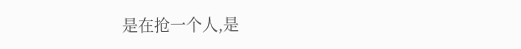是在抢一个人,是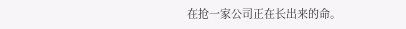在抢一家公司正在长出来的命。